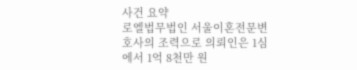사건 요약
로엘법무법인 서울이혼전문변호사의 조력으로 의뢰인은 1심에서 1억 8천만 원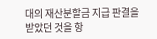대의 재산분할금 지급 판결을 받았던 것을 항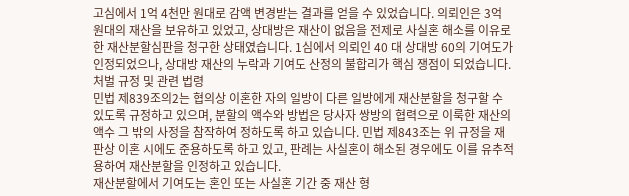고심에서 1억 4천만 원대로 감액 변경받는 결과를 얻을 수 있었습니다. 의뢰인은 3억 원대의 재산을 보유하고 있었고, 상대방은 재산이 없음을 전제로 사실혼 해소를 이유로 한 재산분할심판을 청구한 상태였습니다. 1심에서 의뢰인 40 대 상대방 60의 기여도가 인정되었으나, 상대방 재산의 누락과 기여도 산정의 불합리가 핵심 쟁점이 되었습니다.
처벌 규정 및 관련 법령
민법 제839조의2는 협의상 이혼한 자의 일방이 다른 일방에게 재산분할을 청구할 수 있도록 규정하고 있으며, 분할의 액수와 방법은 당사자 쌍방의 협력으로 이룩한 재산의 액수 그 밖의 사정을 참작하여 정하도록 하고 있습니다. 민법 제843조는 위 규정을 재판상 이혼 시에도 준용하도록 하고 있고, 판례는 사실혼이 해소된 경우에도 이를 유추적용하여 재산분할을 인정하고 있습니다.
재산분할에서 기여도는 혼인 또는 사실혼 기간 중 재산 형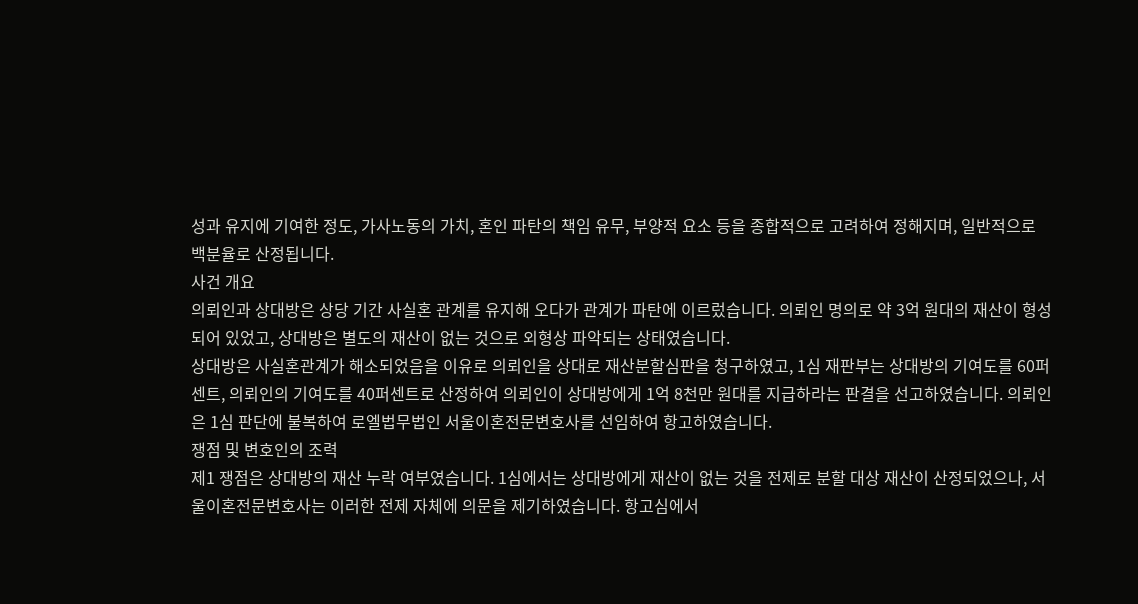성과 유지에 기여한 정도, 가사노동의 가치, 혼인 파탄의 책임 유무, 부양적 요소 등을 종합적으로 고려하여 정해지며, 일반적으로 백분율로 산정됩니다.
사건 개요
의뢰인과 상대방은 상당 기간 사실혼 관계를 유지해 오다가 관계가 파탄에 이르렀습니다. 의뢰인 명의로 약 3억 원대의 재산이 형성되어 있었고, 상대방은 별도의 재산이 없는 것으로 외형상 파악되는 상태였습니다.
상대방은 사실혼관계가 해소되었음을 이유로 의뢰인을 상대로 재산분할심판을 청구하였고, 1심 재판부는 상대방의 기여도를 60퍼센트, 의뢰인의 기여도를 40퍼센트로 산정하여 의뢰인이 상대방에게 1억 8천만 원대를 지급하라는 판결을 선고하였습니다. 의뢰인은 1심 판단에 불복하여 로엘법무법인 서울이혼전문변호사를 선임하여 항고하였습니다.
쟁점 및 변호인의 조력
제1 쟁점은 상대방의 재산 누락 여부였습니다. 1심에서는 상대방에게 재산이 없는 것을 전제로 분할 대상 재산이 산정되었으나, 서울이혼전문변호사는 이러한 전제 자체에 의문을 제기하였습니다. 항고심에서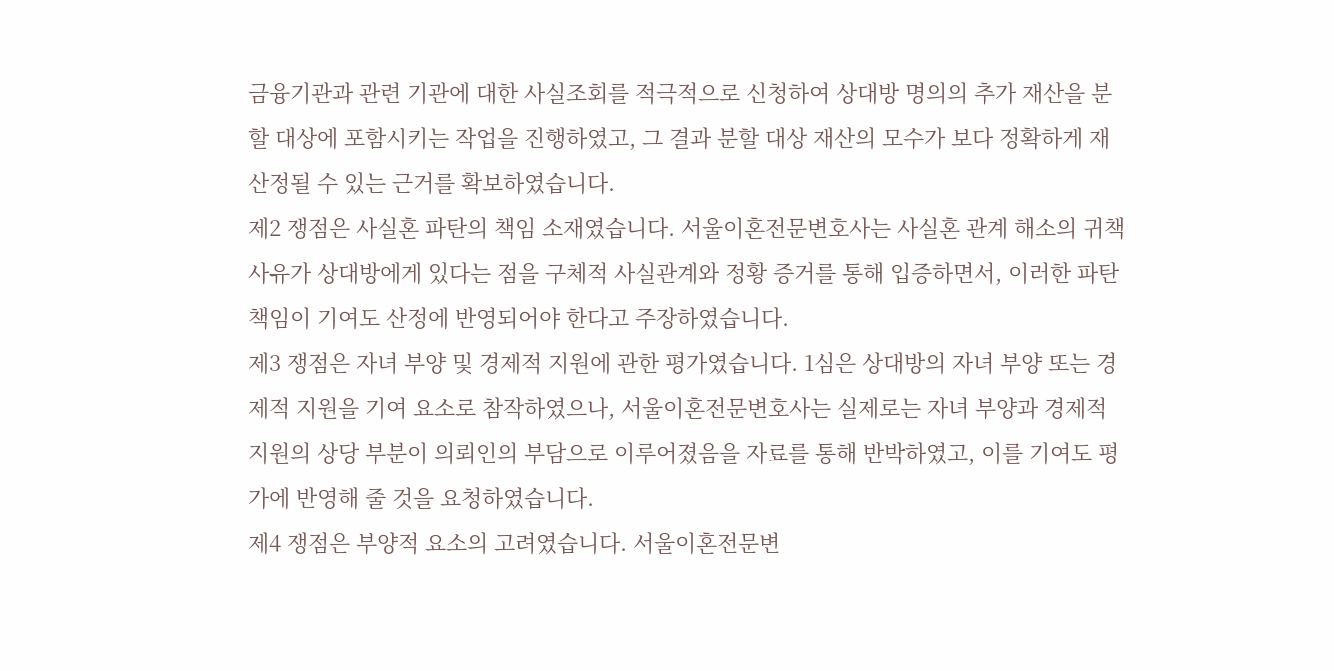금융기관과 관련 기관에 대한 사실조회를 적극적으로 신청하여 상대방 명의의 추가 재산을 분할 대상에 포함시키는 작업을 진행하였고, 그 결과 분할 대상 재산의 모수가 보다 정확하게 재산정될 수 있는 근거를 확보하였습니다.
제2 쟁점은 사실혼 파탄의 책임 소재였습니다. 서울이혼전문변호사는 사실혼 관계 해소의 귀책사유가 상대방에게 있다는 점을 구체적 사실관계와 정황 증거를 통해 입증하면서, 이러한 파탄 책임이 기여도 산정에 반영되어야 한다고 주장하였습니다.
제3 쟁점은 자녀 부양 및 경제적 지원에 관한 평가였습니다. 1심은 상대방의 자녀 부양 또는 경제적 지원을 기여 요소로 참작하였으나, 서울이혼전문변호사는 실제로는 자녀 부양과 경제적 지원의 상당 부분이 의뢰인의 부담으로 이루어졌음을 자료를 통해 반박하였고, 이를 기여도 평가에 반영해 줄 것을 요청하였습니다.
제4 쟁점은 부양적 요소의 고려였습니다. 서울이혼전문변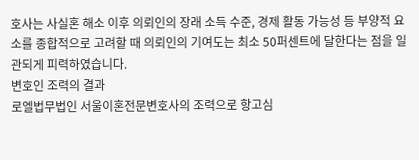호사는 사실혼 해소 이후 의뢰인의 장래 소득 수준, 경제 활동 가능성 등 부양적 요소를 종합적으로 고려할 때 의뢰인의 기여도는 최소 50퍼센트에 달한다는 점을 일관되게 피력하였습니다.
변호인 조력의 결과
로엘법무법인 서울이혼전문변호사의 조력으로 항고심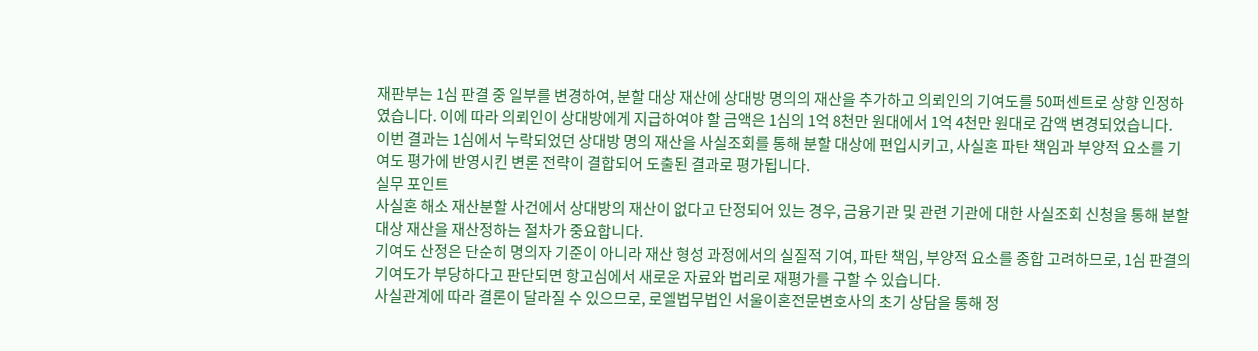재판부는 1심 판결 중 일부를 변경하여, 분할 대상 재산에 상대방 명의의 재산을 추가하고 의뢰인의 기여도를 50퍼센트로 상향 인정하였습니다. 이에 따라 의뢰인이 상대방에게 지급하여야 할 금액은 1심의 1억 8천만 원대에서 1억 4천만 원대로 감액 변경되었습니다.
이번 결과는 1심에서 누락되었던 상대방 명의 재산을 사실조회를 통해 분할 대상에 편입시키고, 사실혼 파탄 책임과 부양적 요소를 기여도 평가에 반영시킨 변론 전략이 결합되어 도출된 결과로 평가됩니다.
실무 포인트
사실혼 해소 재산분할 사건에서 상대방의 재산이 없다고 단정되어 있는 경우, 금융기관 및 관련 기관에 대한 사실조회 신청을 통해 분할 대상 재산을 재산정하는 절차가 중요합니다.
기여도 산정은 단순히 명의자 기준이 아니라 재산 형성 과정에서의 실질적 기여, 파탄 책임, 부양적 요소를 종합 고려하므로, 1심 판결의 기여도가 부당하다고 판단되면 항고심에서 새로운 자료와 법리로 재평가를 구할 수 있습니다.
사실관계에 따라 결론이 달라질 수 있으므로, 로엘법무법인 서울이혼전문변호사의 초기 상담을 통해 정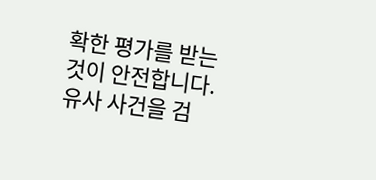확한 평가를 받는 것이 안전합니다.
유사 사건을 검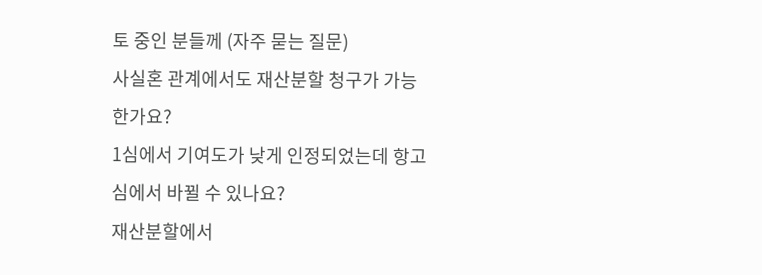토 중인 분들께 (자주 묻는 질문)
사실혼 관계에서도 재산분할 청구가 가능한가요?
1심에서 기여도가 낮게 인정되었는데 항고심에서 바뀔 수 있나요?
재산분할에서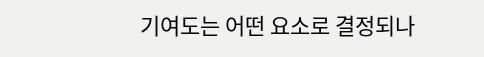기여도는 어떤 요소로 결정되나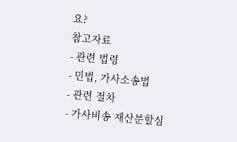요?
참고자료
- 관련 법령
- 민법, 가사소송법
- 관련 절차
- 가사비송 재산분할심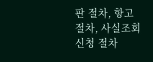판 절차, 항고 절차, 사실조회 신청 절차